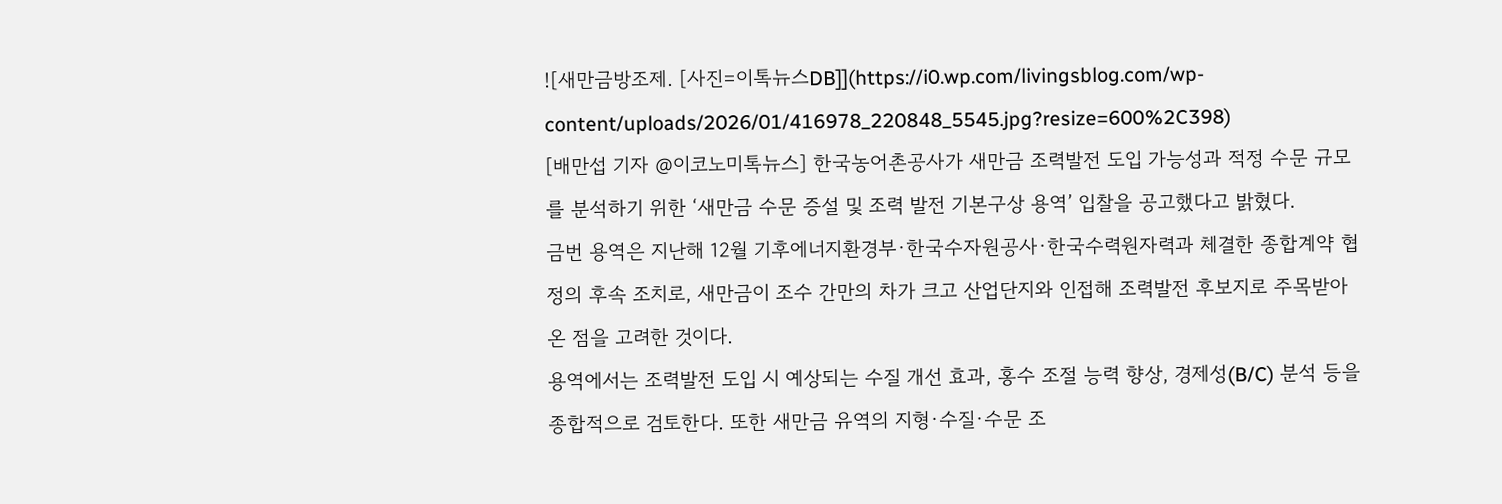![새만금방조제. [사진=이톡뉴스DB]](https://i0.wp.com/livingsblog.com/wp-content/uploads/2026/01/416978_220848_5545.jpg?resize=600%2C398)
[배만섭 기자 @이코노미톡뉴스] 한국농어촌공사가 새만금 조력발전 도입 가능성과 적정 수문 규모를 분석하기 위한 ‘새만금 수문 증설 및 조력 발전 기본구상 용역’ 입찰을 공고했다고 밝혔다.
금번 용역은 지난해 12월 기후에너지환경부·한국수자원공사·한국수력원자력과 체결한 종합계약 협정의 후속 조치로, 새만금이 조수 간만의 차가 크고 산업단지와 인접해 조력발전 후보지로 주목받아온 점을 고려한 것이다.
용역에서는 조력발전 도입 시 예상되는 수질 개선 효과, 홍수 조절 능력 향상, 경제성(B/C) 분석 등을 종합적으로 검토한다. 또한 새만금 유역의 지형·수질·수문 조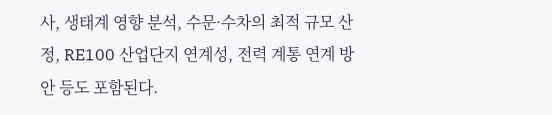사, 생태계 영향 분석, 수문·수차의 최적 규모 산정, RE100 산업단지 연계성, 전력 계통 연계 방안 등도 포함된다.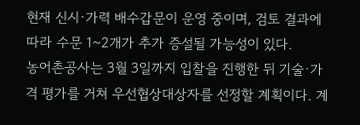현재 신시·가력 배수갑문이 운영 중이며, 검토 결과에 따라 수문 1~2개가 추가 증설될 가능성이 있다.
농어촌공사는 3월 3일까지 입찰을 진행한 뒤 기술·가격 평가를 거쳐 우선협상대상자를 선정할 계획이다. 계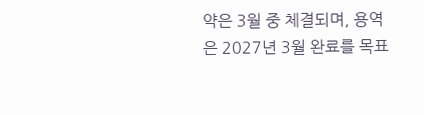약은 3월 중 체결되며, 용역은 2027년 3월 완료를 목표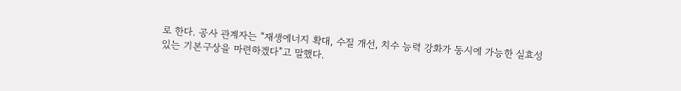로 한다. 공사 관계자는 “재생에너지 확대, 수질 개선, 치수 능력 강화가 동시에 가능한 실효성 있는 기본구상을 마련하겠다”고 말했다.